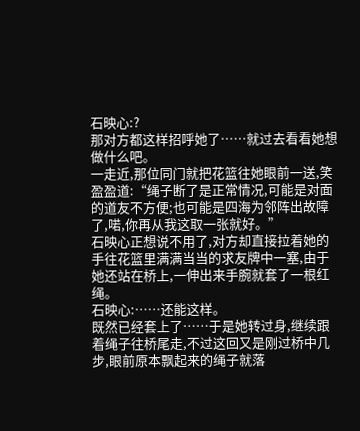石映心:?
那对方都这样招呼她了……就过去看看她想做什么吧。
一走近,那位同门就把花篮往她眼前一送,笑盈盈道:“绳子断了是正常情况,可能是对面的道友不方便;也可能是四海为邻阵出故障了,喏,你再从我这取一张就好。”
石映心正想说不用了,对方却直接拉着她的手往花篮里满满当当的求友牌中一塞,由于她还站在桥上,一伸出来手腕就套了一根红绳。
石映心:……还能这样。
既然已经套上了……于是她转过身,继续跟着绳子往桥尾走,不过这回又是刚过桥中几步,眼前原本飘起来的绳子就落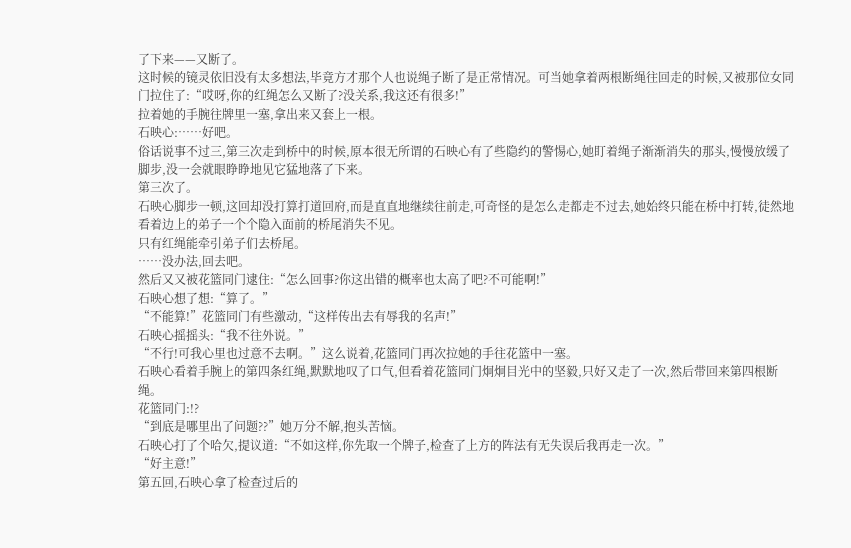了下来——又断了。
这时候的镜灵依旧没有太多想法,毕竟方才那个人也说绳子断了是正常情况。可当她拿着两根断绳往回走的时候,又被那位女同门拉住了:“哎呀,你的红绳怎么又断了?没关系,我这还有很多!”
拉着她的手腕往牌里一塞,拿出来又套上一根。
石映心:……好吧。
俗话说事不过三,第三次走到桥中的时候,原本很无所谓的石映心有了些隐约的警惕心,她盯着绳子渐渐消失的那头,慢慢放缓了脚步,没一会就眼睁睁地见它猛地落了下来。
第三次了。
石映心脚步一顿,这回却没打算打道回府,而是直直地继续往前走,可奇怪的是怎么走都走不过去,她始终只能在桥中打转,徒然地看着边上的弟子一个个隐入面前的桥尾消失不见。
只有红绳能牵引弟子们去桥尾。
……没办法,回去吧。
然后又又被花篮同门逮住:“怎么回事?你这出错的概率也太高了吧?不可能啊!”
石映心想了想:“算了。”
“不能算!”花篮同门有些激动,“这样传出去有辱我的名声!”
石映心摇摇头:“我不往外说。”
“不行!可我心里也过意不去啊。”这么说着,花篮同门再次拉她的手往花篮中一塞。
石映心看着手腕上的第四条红绳,默默地叹了口气,但看着花篮同门炯炯目光中的坚毅,只好又走了一次,然后带回来第四根断绳。
花篮同门:!?
“到底是哪里出了问题??”她万分不解,抱头苦恼。
石映心打了个哈欠,提议道:“不如这样,你先取一个牌子,检查了上方的阵法有无失误后我再走一次。”
“好主意!”
第五回,石映心拿了检查过后的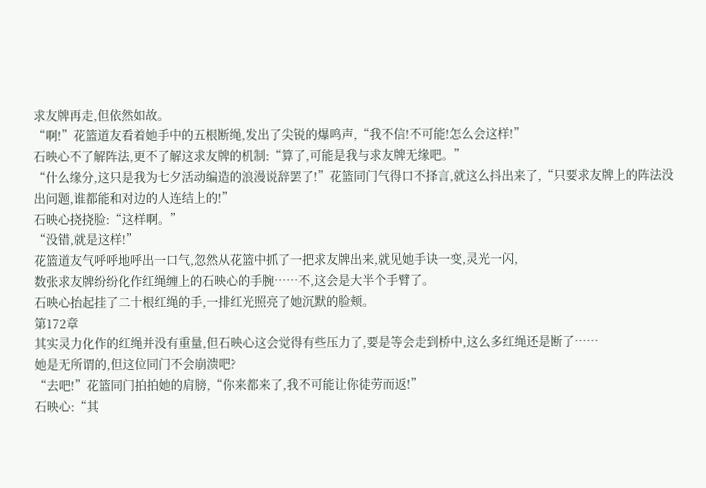求友牌再走,但依然如故。
“啊!”花篮道友看着她手中的五根断绳,发出了尖锐的爆鸣声,“我不信!不可能!怎么会这样!”
石映心不了解阵法,更不了解这求友牌的机制:“算了,可能是我与求友牌无缘吧。”
“什么缘分,这只是我为七夕活动编造的浪漫说辞罢了!”花篮同门气得口不择言,就这么抖出来了,“只要求友牌上的阵法没出问题,谁都能和对边的人连结上的!”
石映心挠挠脸:“这样啊。”
“没错,就是这样!”
花篮道友气呼呼地呼出一口气,忽然从花篮中抓了一把求友牌出来,就见她手诀一变,灵光一闪,
数张求友牌纷纷化作红绳缠上的石映心的手腕……不,这会是大半个手臂了。
石映心抬起挂了二十根红绳的手,一排红光照亮了她沉默的脸颊。
第172章
其实灵力化作的红绳并没有重量,但石映心这会觉得有些压力了,要是等会走到桥中,这么多红绳还是断了……
她是无所谓的,但这位同门不会崩溃吧?
“去吧!”花篮同门拍拍她的肩膀,“你来都来了,我不可能让你徒劳而返!”
石映心:“其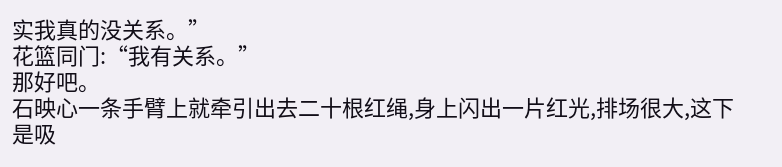实我真的没关系。”
花篮同门:“我有关系。”
那好吧。
石映心一条手臂上就牵引出去二十根红绳,身上闪出一片红光,排场很大,这下是吸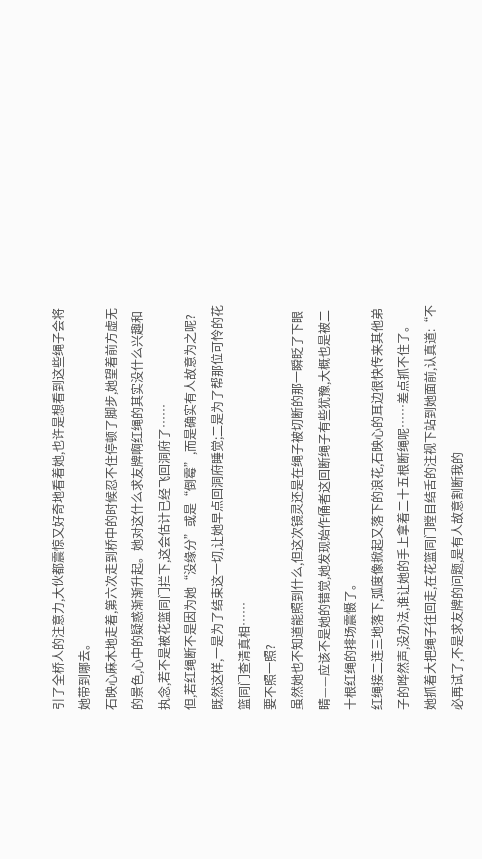引了全桥人的注意力,大伙都震惊又好奇地看着她,也许是想看到这些绳子会将她带到哪去。
石映心麻木地走着,第六次走到桥中的时候忍不住停顿了脚步,她望着前方虚无的景色,心中的疑惑渐渐升起。她对这什么求友牌啊红绳的其实没什么兴趣和执念,若不是被花篮同门拦下,这会估计已经飞回洞府了……
但,若红绳断不是因为她“没缘分”或是“倒霉”,而是确实有人故意为之呢?
既然这样,一是为了结束这一切,让她早点回洞府睡觉;二是为了帮那位可怜的花篮同门查清真相……
要不照一照?
虽然她也不知道能照到什么,但这次镜灵还是在绳子被切断的那一瞬眨了下眼睛——应该不是她的错觉,她发现始作俑者这回断绳子有些犹豫,大概也是被二十根红绳的排场震慑了。
红绳接二连三地落下,弧度像掀起又落下的浪花,石映心的耳边很快传来其他弟子的哗然声,没办法,谁让她的手上拿着二十五根断绳呢……差点抓不住了。
她抓着大把绳子往回走,在花篮同门瞠目结舌的注视下站到她面前,认真道:“不必再试了,不是求友牌的问题,是有人故意割断我的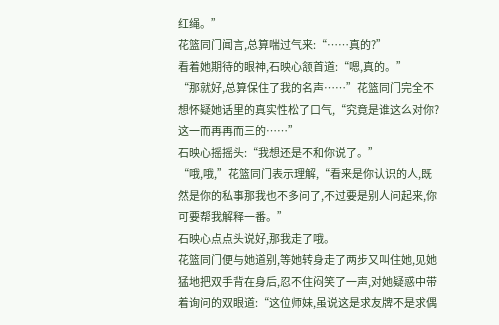红绳。”
花篮同门闻言,总算喘过气来:“……真的?”
看着她期待的眼神,石映心颔首道:“嗯,真的。”
“那就好,总算保住了我的名声……”花篮同门完全不想怀疑她话里的真实性松了口气,“究竟是谁这么对你?这一而再再而三的……”
石映心摇摇头:“我想还是不和你说了。”
“哦,哦,”花篮同门表示理解,“看来是你认识的人,既然是你的私事那我也不多问了,不过要是别人问起来,你可要帮我解释一番。”
石映心点点头说好,那我走了哦。
花篮同门便与她道别,等她转身走了两步又叫住她,见她猛地把双手背在身后,忍不住闷笑了一声,对她疑惑中带着询问的双眼道:“这位师妹,虽说这是求友牌不是求偶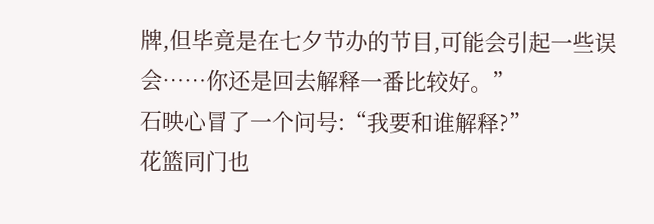牌,但毕竟是在七夕节办的节目,可能会引起一些误会……你还是回去解释一番比较好。”
石映心冒了一个问号:“我要和谁解释?”
花篮同门也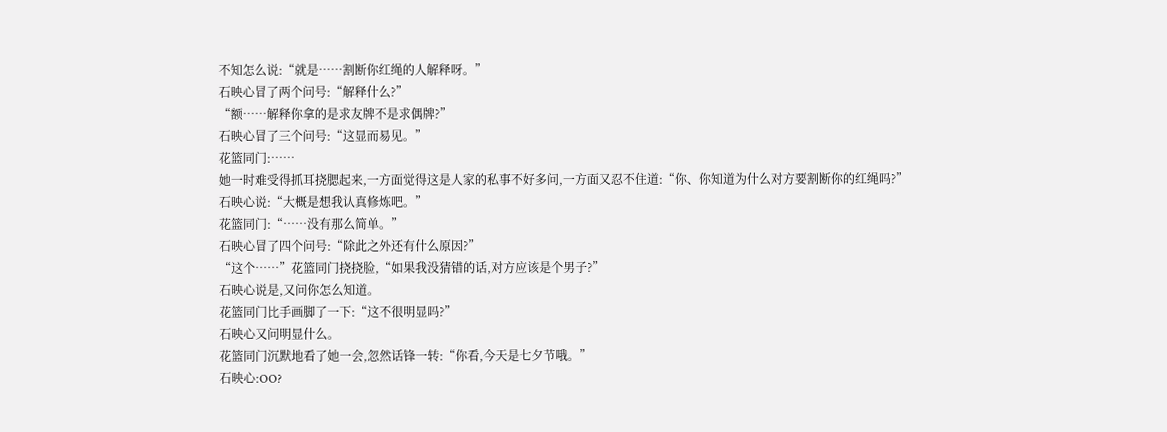不知怎么说:“就是……割断你红绳的人解释呀。”
石映心冒了两个问号:“解释什么?”
“额……解释你拿的是求友牌不是求偶牌?”
石映心冒了三个问号:“这显而易见。”
花篮同门:……
她一时难受得抓耳挠腮起来,一方面觉得这是人家的私事不好多问,一方面又忍不住道:“你、你知道为什么对方要割断你的红绳吗?”
石映心说:“大概是想我认真修炼吧。”
花篮同门:“……没有那么简单。”
石映心冒了四个问号:“除此之外还有什么原因?”
“这个……”花篮同门挠挠脸,“如果我没猜错的话,对方应该是个男子?”
石映心说是,又问你怎么知道。
花篮同门比手画脚了一下:“这不很明显吗?”
石映心又问明显什么。
花篮同门沉默地看了她一会,忽然话锋一转:“你看,今天是七夕节哦。”
石映心:OO?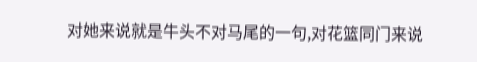对她来说就是牛头不对马尾的一句,对花篮同门来说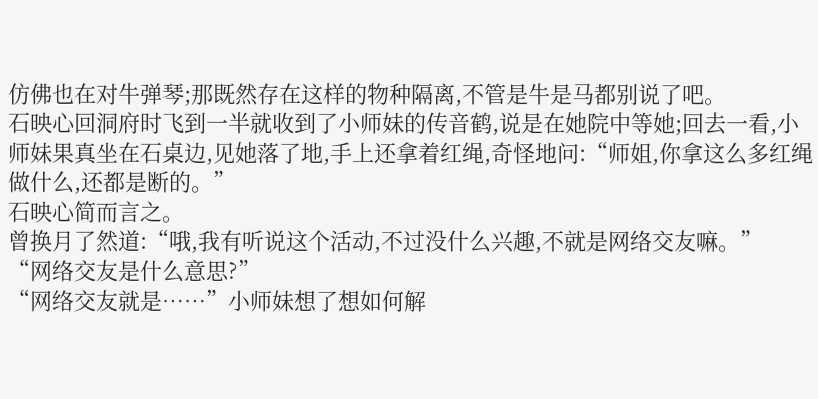仿佛也在对牛弹琴;那既然存在这样的物种隔离,不管是牛是马都别说了吧。
石映心回洞府时飞到一半就收到了小师妹的传音鹤,说是在她院中等她;回去一看,小师妹果真坐在石桌边,见她落了地,手上还拿着红绳,奇怪地问:“师姐,你拿这么多红绳做什么,还都是断的。”
石映心简而言之。
曾换月了然道:“哦,我有听说这个活动,不过没什么兴趣,不就是网络交友嘛。”
“网络交友是什么意思?”
“网络交友就是……”小师妹想了想如何解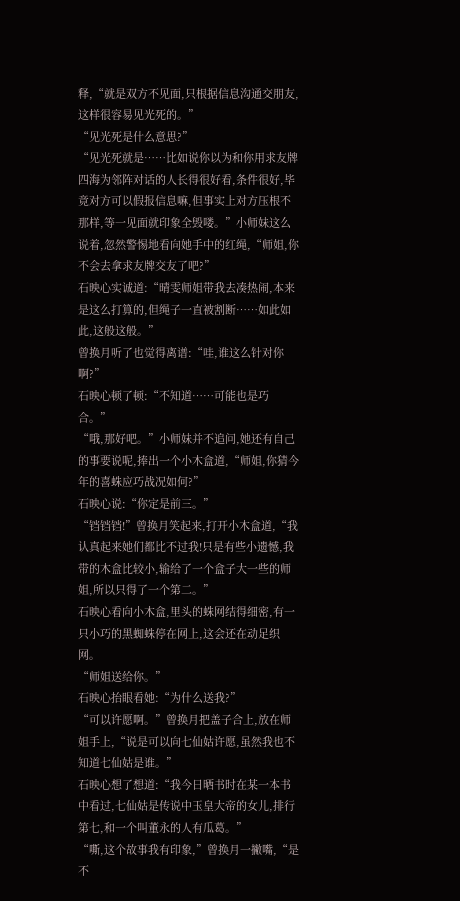释,“就是双方不见面,只根据信息沟通交朋友,这样很容易见光死的。”
“见光死是什么意思?”
“见光死就是……比如说你以为和你用求友牌四海为邻阵对话的人长得很好看,条件很好,毕竟对方可以假报信息嘛,但事实上对方压根不那样,等一见面就印象全毁喽。”小师妹这么说着,忽然警惕地看向她手中的红绳,“师姐,你不会去拿求友牌交友了吧?”
石映心实诚道:“晴雯师姐带我去凑热闹,本来是这么打算的,但绳子一直被割断……如此如此,这般这般。”
曾换月听了也觉得离谱:“哇,谁这么针对你啊?”
石映心顿了顿:“不知道……可能也是巧合。”
“哦,那好吧。”小师妹并不追问,她还有自己的事要说呢,捧出一个小木盒道,“师姐,你猜今年的喜蛛应巧战况如何?”
石映心说:“你定是前三。”
“铛铛铛!”曾换月笑起来,打开小木盒道,“我认真起来她们都比不过我!只是有些小遗憾,我带的木盒比较小,输给了一个盒子大一些的师姐,所以只得了一个第二。”
石映心看向小木盒,里头的蛛网结得细密,有一只小巧的黑蜘蛛停在网上,这会还在动足织网。
“师姐送给你。”
石映心抬眼看她:“为什么送我?”
“可以许愿啊。”曾换月把盖子合上,放在师姐手上,“说是可以向七仙姑许愿,虽然我也不知道七仙姑是谁。”
石映心想了想道:“我今日晒书时在某一本书中看过,七仙姑是传说中玉皇大帝的女儿,排行第七,和一个叫董永的人有瓜葛。”
“嘶,这个故事我有印象,”曾换月一撇嘴,“是不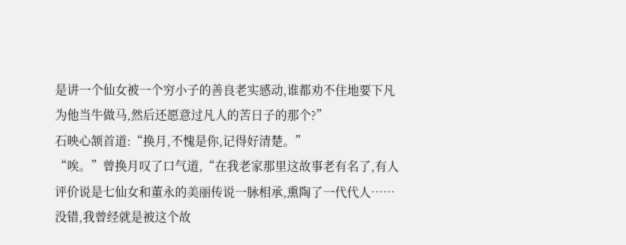是讲一个仙女被一个穷小子的善良老实感动,谁都劝不住地要下凡为他当牛做马,然后还愿意过凡人的苦日子的那个?”
石映心颔首道:“换月,不愧是你,记得好清楚。”
“唉。”曾换月叹了口气道,“在我老家那里这故事老有名了,有人评价说是七仙女和董永的美丽传说一脉相承,熏陶了一代代人……没错,我曾经就是被这个故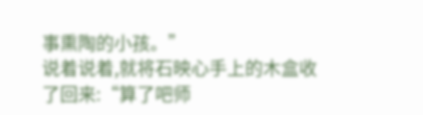事熏陶的小孩。”
说着说着,就将石映心手上的木盒收了回来:“算了吧师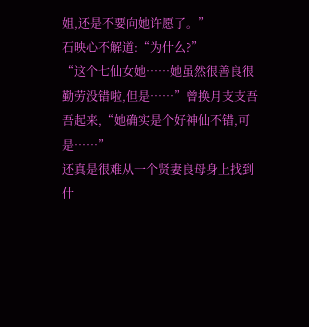姐,还是不要向她许愿了。”
石映心不解道:“为什么?”
“这个七仙女她……她虽然很善良很勤劳没错啦,但是……”曾换月支支吾吾起来,“她确实是个好神仙不错,可是……”
还真是很难从一个贤妻良母身上找到什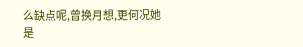么缺点呢,曾换月想,更何况她是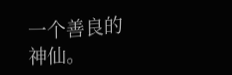一个善良的神仙。